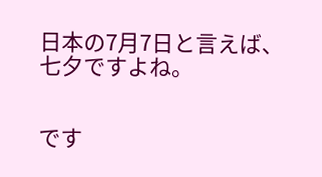日本の7月7日と言えば、七夕ですよね。


です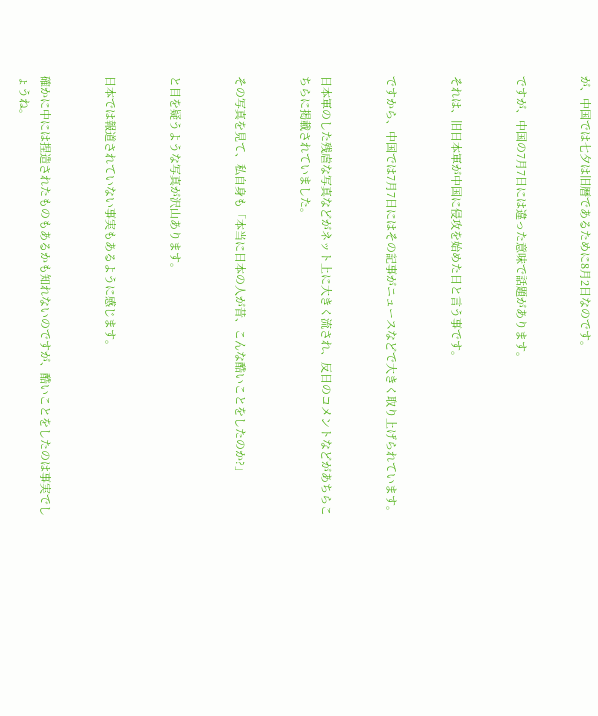が、中国では七夕は旧暦であるために8月2日なのです。


ですが、中国の7月7日には違った意味で話題があります。


それは、旧日本軍が中国に侵攻を始めた日と言う事です。


ですから、中国では7月7日にはその記事がニュースなどで大きく取り上げられています。


日本軍のした残虐な写真などがネット上に大きく流され、反日のコメントなどがあちらこちらに掲載されていました。


その写真を見て、私自身も「本当に日本の人が昔、こんな酷いことをしたのか?」


と目を疑うような写真が沢山あります。


日本では報道されていない事実もあるように感じます。


確かに中には捏造されたものもあるかも知れないのですが、酷いことをしたのは事実でしょうね。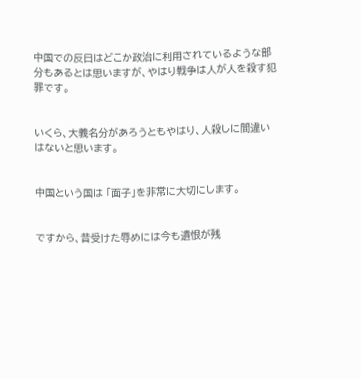中国での反日はどこか政治に利用されているような部分もあるとは思いますが、やはり戦争は人が人を殺す犯罪です。


いくら、大義名分があろうともやはり、人殺しに間違いはないと思います。


中国という国は 「面子」を非常に大切にします。


ですから、昔受けた辱めには今も遺恨が残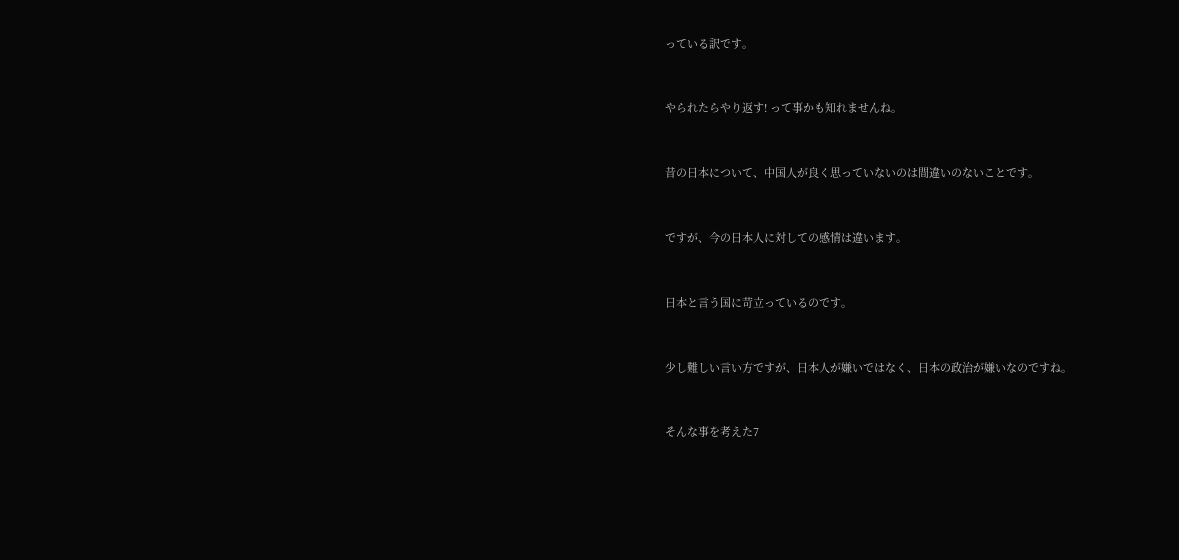っている訳です。


やられたらやり返す! って事かも知れませんね。


昔の日本について、中国人が良く思っていないのは間違いのないことです。


ですが、今の日本人に対しての感情は違います。


日本と言う国に苛立っているのです。


少し難しい言い方ですが、日本人が嫌いではなく、日本の政治が嫌いなのですね。


そんな事を考えた7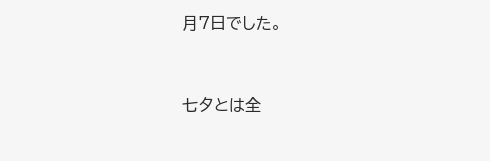月7日でした。


七夕とは全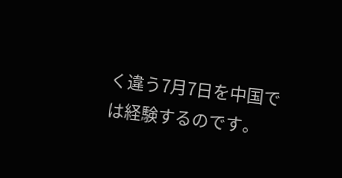く違う7月7日を中国では経験するのです。